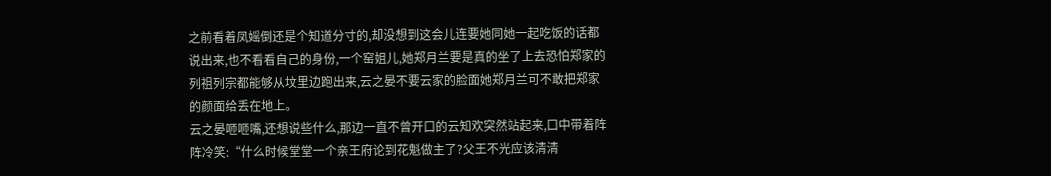之前看着凤媱倒还是个知道分寸的,却没想到这会儿连要她同她一起吃饭的话都说出来,也不看看自己的身份,一个窑姐儿,她郑月兰要是真的坐了上去恐怕郑家的列祖列宗都能够从坟里边跑出来,云之晏不要云家的脸面她郑月兰可不敢把郑家的颜面给丢在地上。
云之晏咂咂嘴,还想说些什么,那边一直不曾开口的云知欢突然站起来,口中带着阵阵冷笑:“什么时候堂堂一个亲王府论到花魁做主了?父王不光应该清清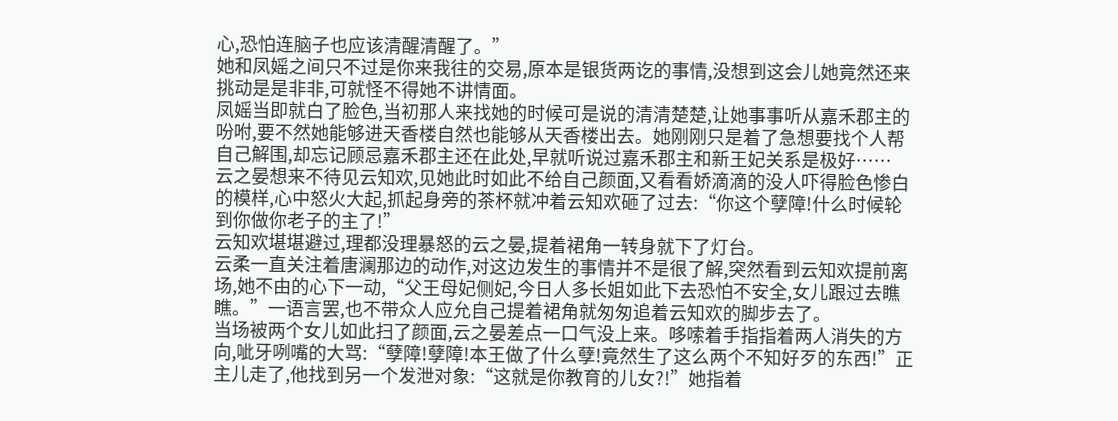心,恐怕连脑子也应该清醒清醒了。”
她和凤媱之间只不过是你来我往的交易,原本是银货两讫的事情,没想到这会儿她竟然还来挑动是是非非,可就怪不得她不讲情面。
凤媱当即就白了脸色,当初那人来找她的时候可是说的清清楚楚,让她事事听从嘉禾郡主的吩咐,要不然她能够进天香楼自然也能够从天香楼出去。她刚刚只是着了急想要找个人帮自己解围,却忘记顾忌嘉禾郡主还在此处,早就听说过嘉禾郡主和新王妃关系是极好……
云之晏想来不待见云知欢,见她此时如此不给自己颜面,又看看娇滴滴的没人吓得脸色惨白的模样,心中怒火大起,抓起身旁的茶杯就冲着云知欢砸了过去:“你这个孽障!什么时候轮到你做你老子的主了!”
云知欢堪堪避过,理都没理暴怒的云之晏,提着裙角一转身就下了灯台。
云柔一直关注着唐澜那边的动作,对这边发生的事情并不是很了解,突然看到云知欢提前离场,她不由的心下一动,“父王母妃侧妃,今日人多长姐如此下去恐怕不安全,女儿跟过去瞧瞧。”一语言罢,也不带众人应允自己提着裙角就匆匆追着云知欢的脚步去了。
当场被两个女儿如此扫了颜面,云之晏差点一口气没上来。哆嗦着手指指着两人消失的方向,呲牙咧嘴的大骂:“孽障!孽障!本王做了什么孽!竟然生了这么两个不知好歹的东西!”正主儿走了,他找到另一个发泄对象:“这就是你教育的儿女?!”她指着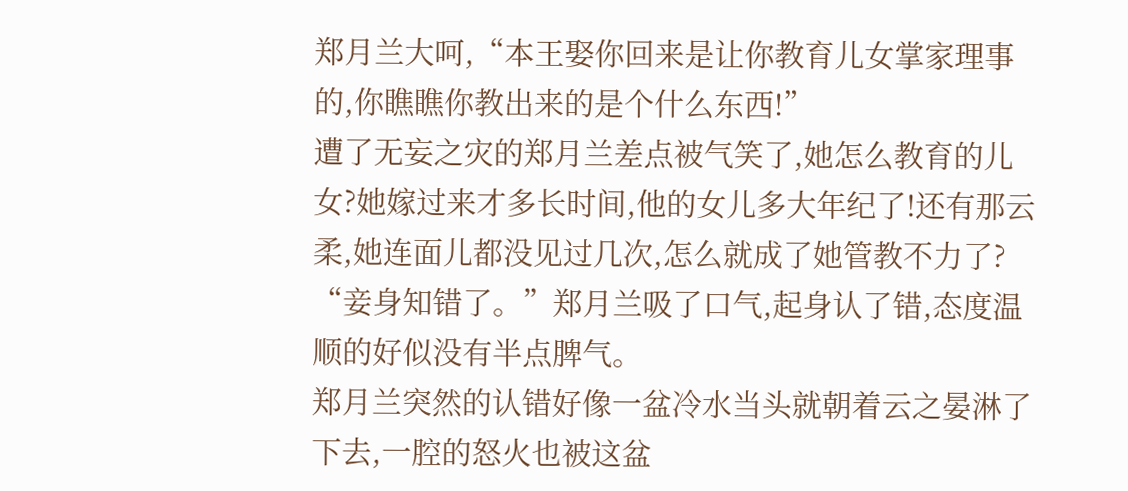郑月兰大呵,“本王娶你回来是让你教育儿女掌家理事的,你瞧瞧你教出来的是个什么东西!”
遭了无妄之灾的郑月兰差点被气笑了,她怎么教育的儿女?她嫁过来才多长时间,他的女儿多大年纪了!还有那云柔,她连面儿都没见过几次,怎么就成了她管教不力了?
“妾身知错了。”郑月兰吸了口气,起身认了错,态度温顺的好似没有半点脾气。
郑月兰突然的认错好像一盆冷水当头就朝着云之晏淋了下去,一腔的怒火也被这盆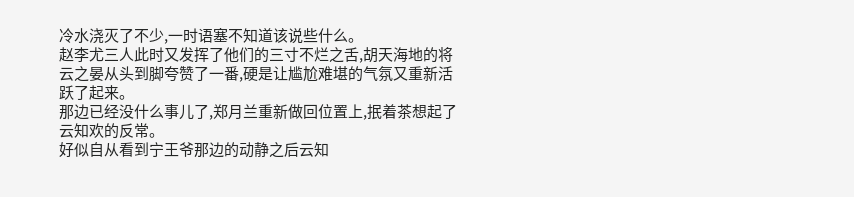冷水浇灭了不少,一时语塞不知道该说些什么。
赵李尤三人此时又发挥了他们的三寸不烂之舌,胡天海地的将云之晏从头到脚夸赞了一番,硬是让尴尬难堪的气氛又重新活跃了起来。
那边已经没什么事儿了,郑月兰重新做回位置上,抿着茶想起了云知欢的反常。
好似自从看到宁王爷那边的动静之后云知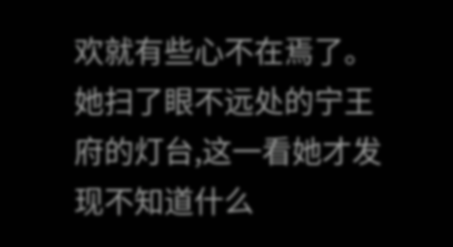欢就有些心不在焉了。她扫了眼不远处的宁王府的灯台,这一看她才发现不知道什么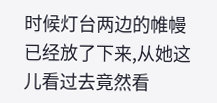时候灯台两边的帷幔已经放了下来,从她这儿看过去竟然看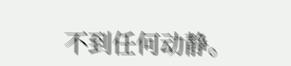不到任何动静。